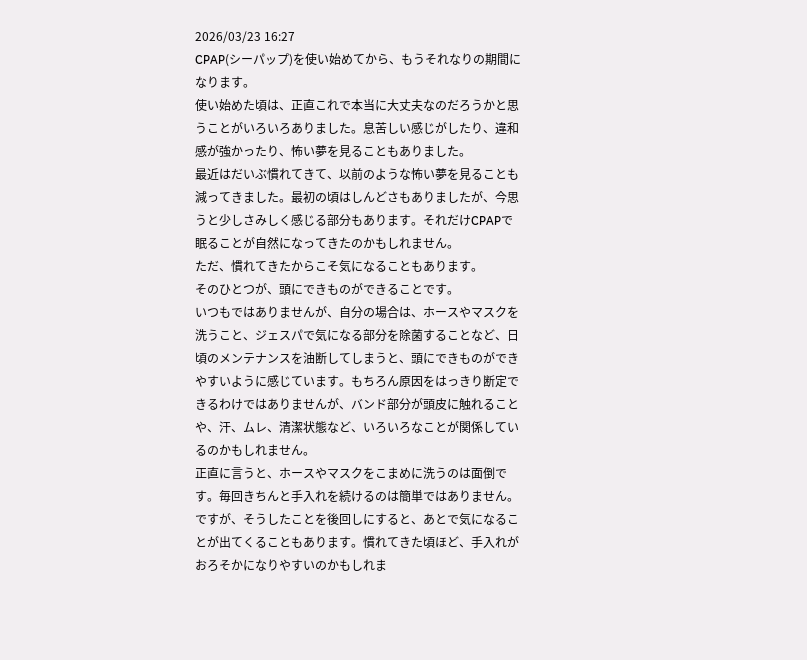2026/03/23 16:27
CPAP(シーパップ)を使い始めてから、もうそれなりの期間になります。
使い始めた頃は、正直これで本当に大丈夫なのだろうかと思うことがいろいろありました。息苦しい感じがしたり、違和感が強かったり、怖い夢を見ることもありました。
最近はだいぶ慣れてきて、以前のような怖い夢を見ることも減ってきました。最初の頃はしんどさもありましたが、今思うと少しさみしく感じる部分もあります。それだけCPAPで眠ることが自然になってきたのかもしれません。
ただ、慣れてきたからこそ気になることもあります。
そのひとつが、頭にできものができることです。
いつもではありませんが、自分の場合は、ホースやマスクを洗うこと、ジェスパで気になる部分を除菌することなど、日頃のメンテナンスを油断してしまうと、頭にできものができやすいように感じています。もちろん原因をはっきり断定できるわけではありませんが、バンド部分が頭皮に触れることや、汗、ムレ、清潔状態など、いろいろなことが関係しているのかもしれません。
正直に言うと、ホースやマスクをこまめに洗うのは面倒です。毎回きちんと手入れを続けるのは簡単ではありません。ですが、そうしたことを後回しにすると、あとで気になることが出てくることもあります。慣れてきた頃ほど、手入れがおろそかになりやすいのかもしれま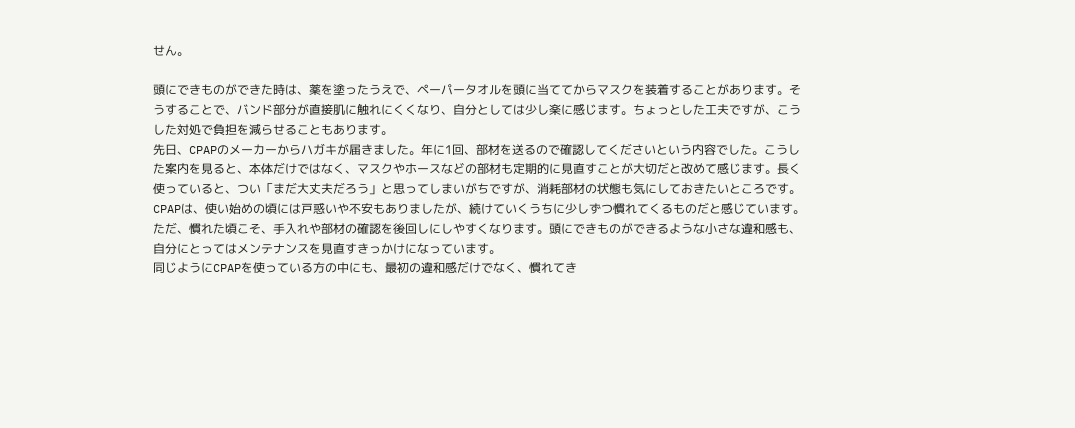せん。

頭にできものができた時は、薬を塗ったうえで、ペーパータオルを頭に当ててからマスクを装着することがあります。そうすることで、バンド部分が直接肌に触れにくくなり、自分としては少し楽に感じます。ちょっとした工夫ですが、こうした対処で負担を減らせることもあります。
先日、CPAPのメーカーからハガキが届きました。年に1回、部材を送るので確認してくださいという内容でした。こうした案内を見ると、本体だけではなく、マスクやホースなどの部材も定期的に見直すことが大切だと改めて感じます。長く使っていると、つい「まだ大丈夫だろう」と思ってしまいがちですが、消耗部材の状態も気にしておきたいところです。
CPAPは、使い始めの頃には戸惑いや不安もありましたが、続けていくうちに少しずつ慣れてくるものだと感じています。ただ、慣れた頃こそ、手入れや部材の確認を後回しにしやすくなります。頭にできものができるような小さな違和感も、自分にとってはメンテナンスを見直すきっかけになっています。
同じようにCPAPを使っている方の中にも、最初の違和感だけでなく、慣れてき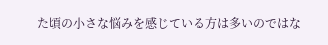た頃の小さな悩みを感じている方は多いのではな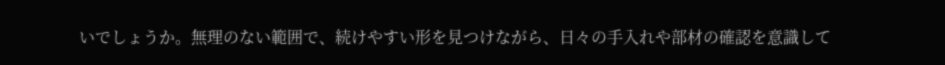いでしょうか。無理のない範囲で、続けやすい形を見つけながら、日々の手入れや部材の確認を意識して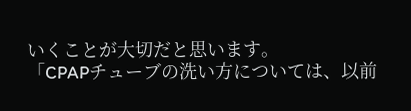いくことが大切だと思います。
「CPAPチューブの洗い方については、以前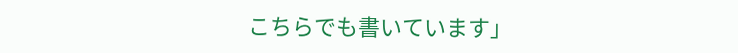こちらでも書いています」